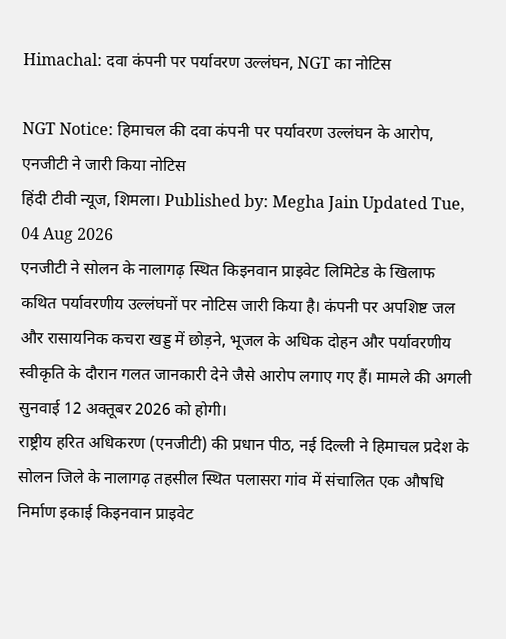Himachal: दवा कंपनी पर पर्यावरण उल्लंघन, NGT का नोटिस

NGT Notice: हिमाचल की दवा कंपनी पर पर्यावरण उल्लंघन के आरोप, एनजीटी ने जारी किया नोटिस
हिंदी टीवी न्यूज, शिमला। Published by: Megha Jain Updated Tue, 04 Aug 2026
एनजीटी ने सोलन के नालागढ़ स्थित किइनवान प्राइवेट लिमिटेड के खिलाफ कथित पर्यावरणीय उल्लंघनों पर नोटिस जारी किया है। कंपनी पर अपशिष्ट जल और रासायनिक कचरा खड्ड में छोड़ने, भूजल के अधिक दोहन और पर्यावरणीय स्वीकृति के दौरान गलत जानकारी देने जैसे आरोप लगाए गए हैं। मामले की अगली सुनवाई 12 अक्तूबर 2026 को होगी।
राष्ट्रीय हरित अधिकरण (एनजीटी) की प्रधान पीठ, नई दिल्ली ने हिमाचल प्रदेश के सोलन जिले के नालागढ़ तहसील स्थित पलासरा गांव में संचालित एक औषधि निर्माण इकाई किइनवान प्राइवेट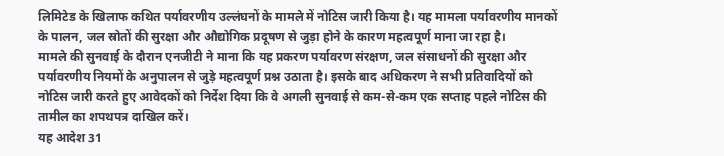लिमिटेड के खिलाफ कथित पर्यावरणीय उल्लंघनों के मामले में नोटिस जारी किया है। यह मामला पर्यावरणीय मानकों के पालन, जल स्रोतों की सुरक्षा और औद्योगिक प्रदूषण से जुड़ा होने के कारण महत्वपूर्ण माना जा रहा है।
मामले की सुनवाई के दौरान एनजीटी ने माना कि यह प्रकरण पर्यावरण संरक्षण, जल संसाधनों की सुरक्षा और पर्यावरणीय नियमों के अनुपालन से जुड़े महत्वपूर्ण प्रश्न उठाता है। इसके बाद अधिकरण ने सभी प्रतिवादियों को नोटिस जारी करते हुए आवेदकों को निर्देश दिया कि वे अगली सुनवाई से कम-से-कम एक सप्ताह पहले नोटिस की तामील का शपथपत्र दाखिल करें।
यह आदेश 31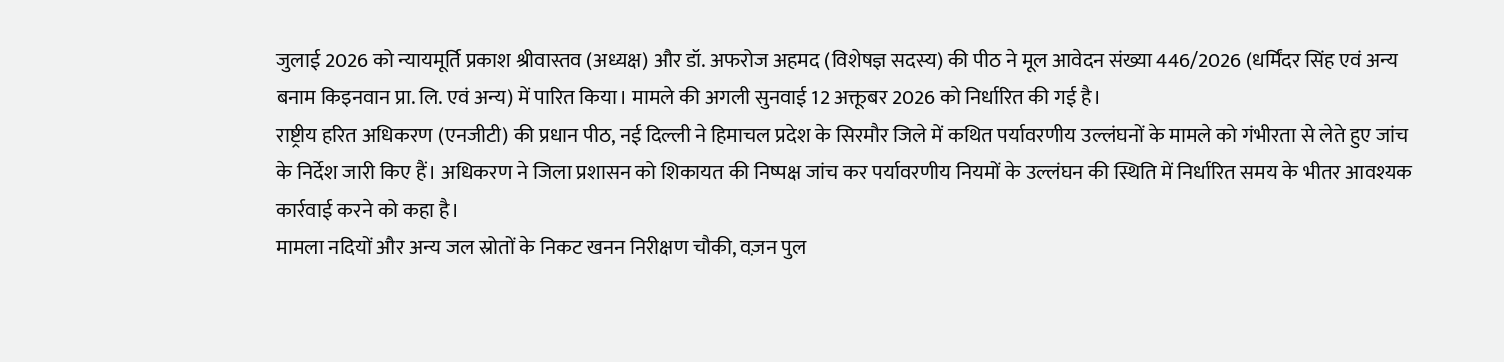जुलाई 2026 को न्यायमूर्ति प्रकाश श्रीवास्तव (अध्यक्ष) और डॉ. अफरोज अहमद (विशेषज्ञ सदस्य) की पीठ ने मूल आवेदन संख्या 446/2026 (धर्मिंदर सिंह एवं अन्य बनाम किइनवान प्रा. लि. एवं अन्य) में पारित किया। मामले की अगली सुनवाई 12 अक्तूबर 2026 को निर्धारित की गई है।
राष्ट्रीय हरित अधिकरण (एनजीटी) की प्रधान पीठ, नई दिल्ली ने हिमाचल प्रदेश के सिरमौर जिले में कथित पर्यावरणीय उल्लंघनों के मामले को गंभीरता से लेते हुए जांच के निर्देश जारी किए हैं। अधिकरण ने जिला प्रशासन को शिकायत की निष्पक्ष जांच कर पर्यावरणीय नियमों के उल्लंघन की स्थिति में निर्धारित समय के भीतर आवश्यक कार्रवाई करने को कहा है।
मामला नदियों और अन्य जल स्रोतों के निकट खनन निरीक्षण चौकी, वज़न पुल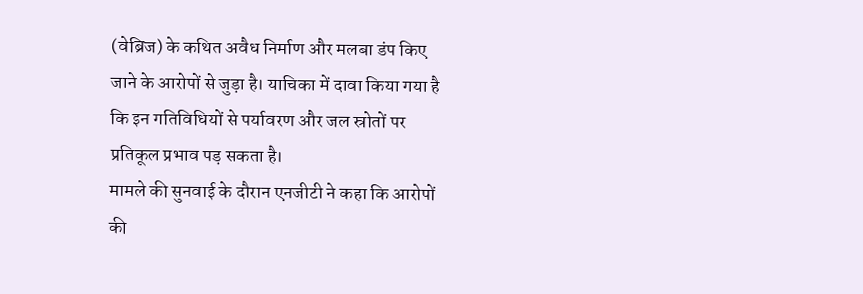(वेब्रिज) के कथित अवैध निर्माण और मलबा डंप किए जाने के आरोपों से जुड़ा है। याचिका में दावा किया गया है कि इन गतिविधियों से पर्यावरण और जल स्रोतों पर प्रतिकूल प्रभाव पड़ सकता है।
मामले की सुनवाई के दौरान एनजीटी ने कहा कि आरोपों की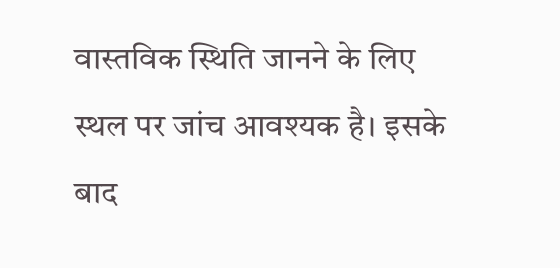वास्तविक स्थिति जानने के लिए स्थल पर जांच आवश्यक है। इसके बाद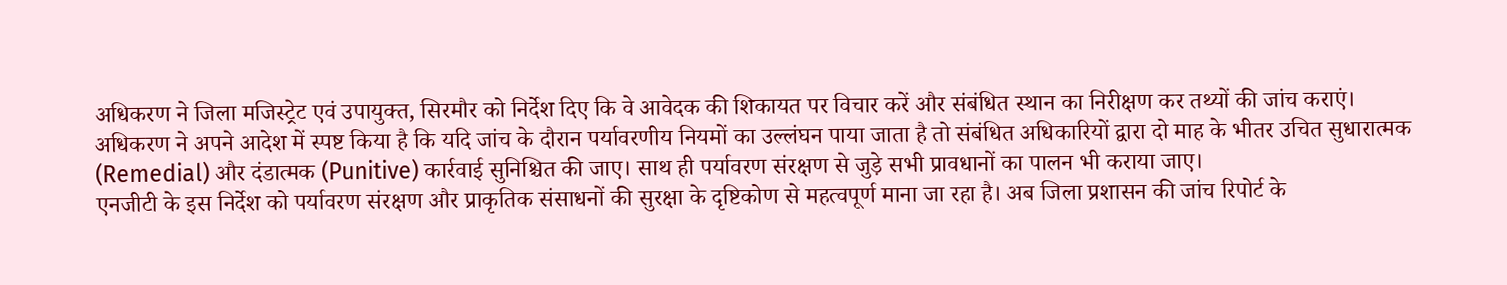अधिकरण ने जिला मजिस्ट्रेट एवं उपायुक्त, सिरमौर को निर्देश दिए कि वे आवेदक की शिकायत पर विचार करें और संबंधित स्थान का निरीक्षण कर तथ्यों की जांच कराएं।
अधिकरण ने अपने आदेश में स्पष्ट किया है कि यदि जांच के दौरान पर्यावरणीय नियमों का उल्लंघन पाया जाता है तो संबंधित अधिकारियों द्वारा दो माह के भीतर उचित सुधारात्मक (Remedial) और दंडात्मक (Punitive) कार्रवाई सुनिश्चित की जाए। साथ ही पर्यावरण संरक्षण से जुड़े सभी प्रावधानों का पालन भी कराया जाए।
एनजीटी के इस निर्देश को पर्यावरण संरक्षण और प्राकृतिक संसाधनों की सुरक्षा के दृष्टिकोण से महत्वपूर्ण माना जा रहा है। अब जिला प्रशासन की जांच रिपोर्ट के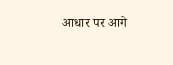आधार पर आगे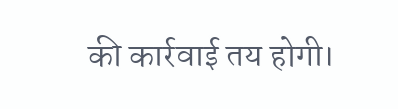की कार्रवाई तय होगी।